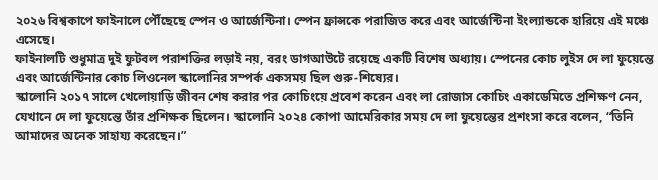২০২৬ বিশ্বকাপে ফাইনালে পৌঁছেছে স্পেন ও আর্জেন্টিনা। স্পেন ফ্রান্সকে পরাজিত করে এবং আর্জেন্টিনা ইংল্যান্ডকে হারিয়ে এই মঞ্চে এসেছে।
ফাইনালটি শুধুমাত্র দুই ফুটবল পরাশক্তির লড়াই নয়, বরং ডাগআউটে রয়েছে একটি বিশেষ অধ্যায়। স্পেনের কোচ লুইস দে লা ফুয়েন্তে এবং আর্জেন্টিনার কোচ লিওনেল স্কালোনির সম্পর্ক একসময় ছিল গুরু-শিষ্যের।
স্কালোনি ২০১৭ সালে খেলোয়াড়ি জীবন শেষ করার পর কোচিংয়ে প্রবেশ করেন এবং লা রোজাস কোচিং একাডেমিতে প্রশিক্ষণ নেন, যেখানে দে লা ফুয়েন্তে তাঁর প্রশিক্ষক ছিলেন। স্কালোনি ২০২৪ কোপা আমেরিকার সময় দে লা ফুয়েন্তের প্রশংসা করে বলেন, “তিনি আমাদের অনেক সাহায্য করেছেন।”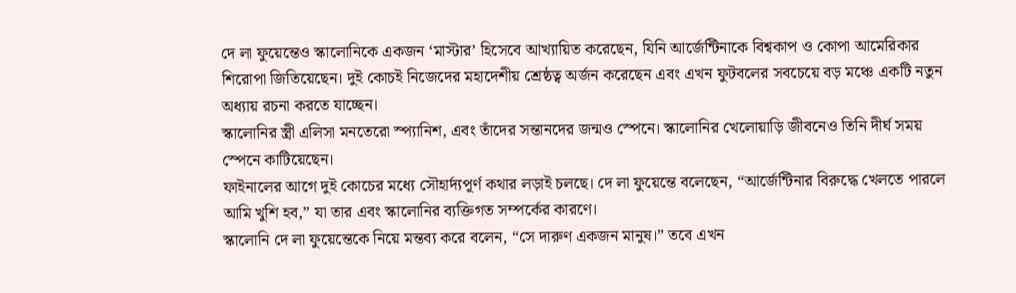দে লা ফুয়েন্তেও স্কালোনিকে একজন ‘মাস্টার’ হিসেবে আখ্যায়িত করেছেন, যিনি আর্জেন্টিনাকে বিশ্বকাপ ও কোপা আমেরিকার শিরোপা জিতিয়েছেন। দুই কোচই নিজেদের মহাদেশীয় শ্রেষ্ঠত্ব অর্জন করেছেন এবং এখন ফুটবলের সবচেয়ে বড় মঞ্চে একটি নতুন অধ্যায় রচনা করতে যাচ্ছেন।
স্কালোনির স্ত্রী এলিসা মনতেরো স্প্যানিশ, এবং তাঁদের সন্তানদের জন্মও স্পেনে। স্কালোনির খেলোয়াড়ি জীবনেও তিনি দীর্ঘ সময় স্পেনে কাটিয়েছেন।
ফাইনালের আগে দুই কোচের মধ্যে সৌহার্দ্যপূর্ণ কথার লড়াই চলছে। দে লা ফুয়েন্তে বলেছেন, “আর্জেন্টিনার বিরুদ্ধে খেলতে পারলে আমি খুশি হব,” যা তার এবং স্কালোনির ব্যক্তিগত সম্পর্কের কারণে।
স্কালোনি দে লা ফুয়েন্তেকে নিয়ে মন্তব্য করে বলেন, “সে দারুণ একজন মানুষ।” তবে এখন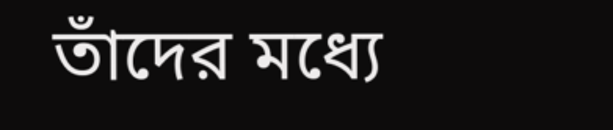তাঁদের মধ্যে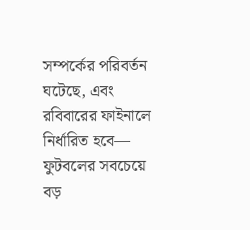সম্পর্কের পরিবর্তন ঘটেছে, এবং রবিবারের ফাইনালে নির্ধারিত হবে— ফুটবলের সবচেয়ে বড়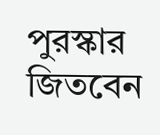পুরস্কার জিতবেন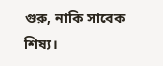গুরু, নাকি সাবেক শিষ্য।